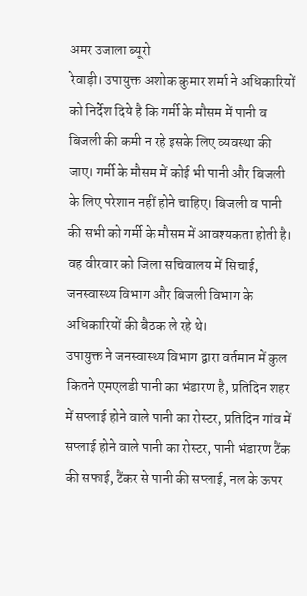अमर उजाला ब्यूरो
रेवाड़ी। उपायुक्त अशोक कुमार शर्मा ने अधिकारियों को निर्देश दिये है कि गर्मी के मौसम में पानी व बिजली की कमी न रहे इसके लिए व्यवस्था की जाए। गर्मी के मौसम में कोई भी पानी और बिजली के लिए परेशान नहीं होने चाहिए। बिजली व पानी की सभी को गर्मी के मौसम में आवश्यकता होती है। वह वीरवार को जिला सचिवालय में सिचाई, जनस्वास्थ्य विभाग और बिजली विभाग के अधिकारियों की बैठक ले रहे थे।
उपायुक्त ने जनस्वास्थ्य विभाग द्वारा वर्तमान में कुल कितने एमएलडी पानी का भंडारण है, प्रतिदिन शहर में सप्लाई होने वाले पानी का रोस्टर, प्रतिदिन गांव में सप्लाई होने वाले पानी का रोस्टर, पानी भंडारण टैंक की सफाई, टैंकर से पानी की सप्लाई, नल के ऊपर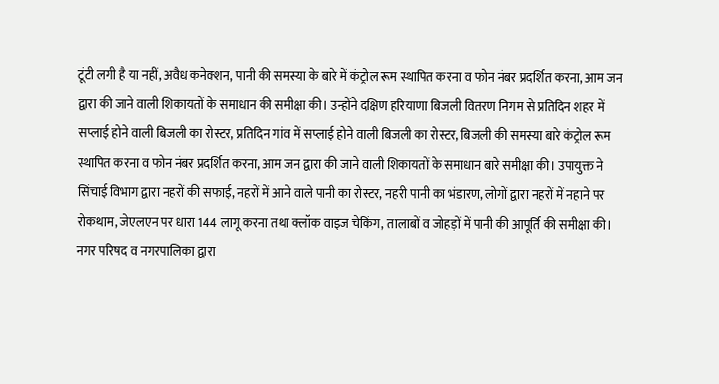टूंटी लगी है या नहीं, अवैध कनेक्शन, पानी की समस्या के बारे में कंट्रोल रूम स्थापित करना व फोन नंबर प्रदर्शित करना, आम जन द्वारा की जाने वाली शिकायतों के समाधान की समीक्षा की। उन्होंने दक्षिण हरियाणा बिजली वितरण निगम से प्रतिदिन शहर में सप्लाई होने वाली बिजली का रोस्टर, प्रतिदिन गांव में सप्लाई होने वाली बिजली का रोस्टर, बिजली की समस्या बारे कंट्रोल रूम स्थापित करना व फोन नंबर प्रदर्शित करना, आम जन द्वारा की जाने वाली शिकायतों के समाधान बारे समीक्षा की। उपायुक्त ने सिंचाई विभाग द्वारा नहरों की सफाई, नहरों में आने वाले पानी का रोस्टर, नहरी पानी का भंडारण, लोगों द्वारा नहरों में नहाने पर रोकथाम, जेएलएन पर धारा 144 लागू करना तथा क्लॉक वाइज चेकिंग, तालाबों व जोहड़ों में पानी की आपूर्ति की समीक्षा की। नगर परिषद व नगरपालिका द्वारा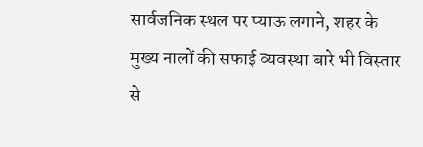सार्वजनिक स्थल पर प्याऊ लगाने, शहर के मुख्य नालों की सफाई व्यवस्था बारे भी विस्तार से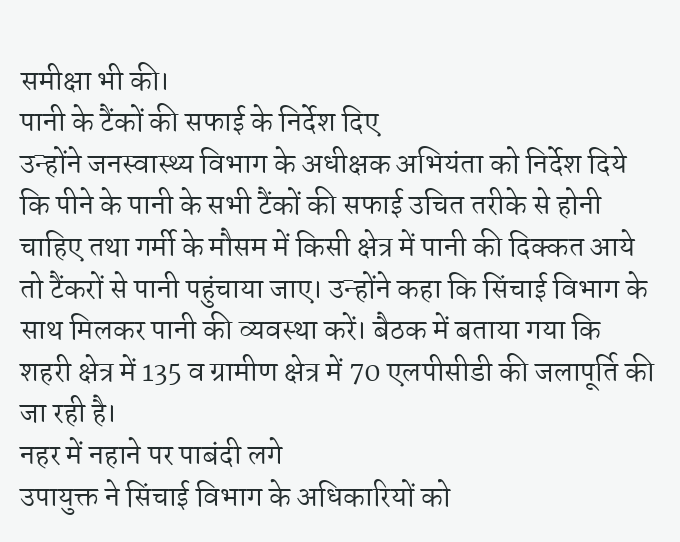समीक्षा भी की।
पानी के टैंकों की सफाई के निर्देश दिए
उन्होंने जनस्वास्थ्य विभाग के अधीक्षक अभियंता को निर्देश दिये कि पीने के पानी के सभी टैंकों की सफाई उचित तरीके से होनी चाहिए तथा गर्मी के मौसम में किसी क्षेत्र में पानी की दिक्कत आये तो टैंकरों से पानी पहुंचाया जाए। उन्होंने कहा कि सिंचाई विभाग के साथ मिलकर पानी की व्यवस्था करें। बैठक में बताया गया कि शहरी क्षेत्र में 135 व ग्रामीण क्षेत्र में 70 एलपीसीडी की जलापूर्ति की जा रही है।
नहर में नहाने पर पाबंदी लगे
उपायुक्त ने सिंचाई विभाग के अधिकारियों को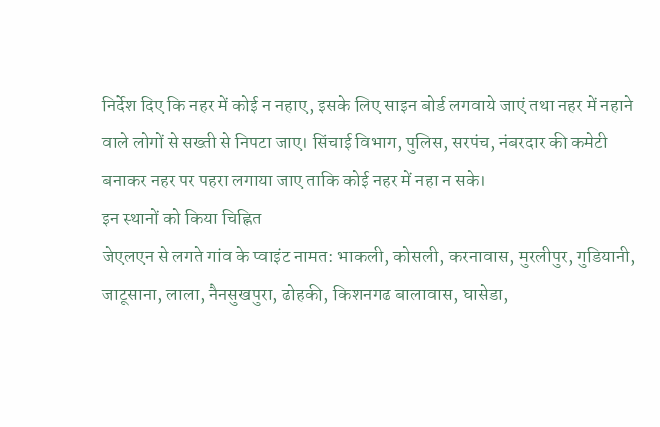निर्देश दिए कि नहर में कोई न नहाए, इसके लिए साइन बोर्ड लगवाये जाएं तथा नहर में नहाने वाले लोगों से सख्ती से निपटा जाए। सिंचाई विभाग, पुलिस, सरपंच, नंबरदार की कमेटी बनाकर नहर पर पहरा लगाया जाए ताकि कोई नहर में नहा न सके।
इन स्थानों को किया चिह्नित
जेएलएन से लगते गांव के प्वाइंट नामत: भाकली, कोसली, करनावास, मुरलीपुर, गुडियानी, जाटूसाना, लाला, नैनसुखपुरा, ढोहकी, किशनगढ बालावास, घासेडा,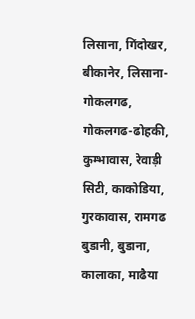लिसाना, गिंदोखर, बीकानेर, लिसाना- गोकलगढ, गोकलगढ-ढोहकी, कुम्भावास, रेवाड़ी सिटी, काकोडिया, गुरकावास, रामगढ बुडानी, बुडाना, कालाका, माढैया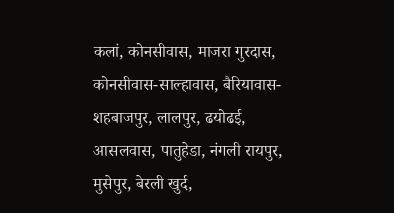कलां, कोनसीवास, माजरा गुरदास, कोनसीवास-साल्हावास, बैरियावास-शहबाजपुर, लालपुर, ढयोढई, आसलवास, पातुहेडा, नंगली रायपुर, मुसेपुर, बेरली खुर्द,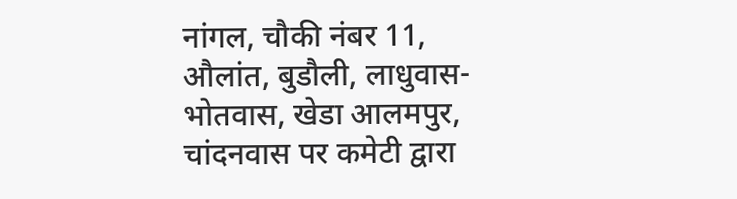नांगल, चौकी नंबर 11, औलांत, बुडौली, लाधुवास-भोतवास, खेडा आलमपुर, चांदनवास पर कमेटी द्वारा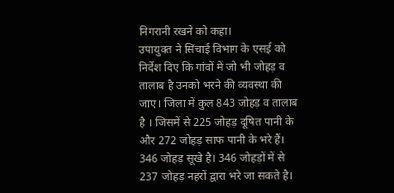निगरानी रखने को कहा।
उपायुक्त ने सिंचाई विभाग के एसई को निर्देश दिए कि गांवों में जो भी जोहड़ व तालाब है उनको भरने की व्यवस्था की जाए। जिला में कुल 843 जोहड़ व तालाब है । जिसमें से 225 जोहड़ दूषित पानी के और 272 जोहड़ साफ पानी के भरे हैं। 346 जोहड़ सूखे है। 346 जोहड़ों में से 237 जोहड़ नहरों द्वारा भरे जा सकते है।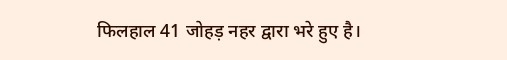फिलहाल 41 जोहड़ नहर द्वारा भरे हुए है।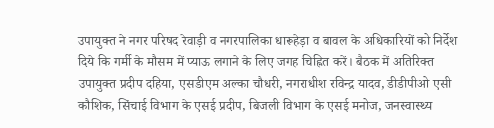उपायुक्त ने नगर परिषद रेवाड़ी व नगरपालिका धारूहेड़ा व बावल के अधिकारियों को निर्देश दिये कि गर्मी के मौसम में प्याऊ लगाने के लिए जगह चिह्नित करें। बैठक में अतिरिक्त उपायुक्त प्रदीप दहिया, एसडीएम अल्का चौधरी, नगराधीश रविन्द्र यादव, डीडीपीओ एसी कौशिक, सिंचाई विभाग के एसई प्रदीप, बिजली विभाग के एसई मनोज, जनस्वास्थ्य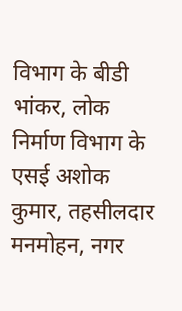विभाग के बीडी भांकर, लोक निर्माण विभाग के एसई अशोक कुमार, तहसीलदार मनमोहन, नगर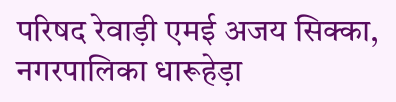परिषद रेवाड़ी एमई अजय सिक्का, नगरपालिका धारूहेड़ा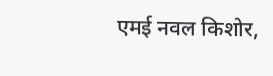एमई नवल किशोर,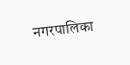नगरपालिका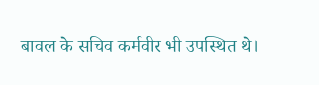बावल के सचिव कर्मवीर भी उपस्थित थे।